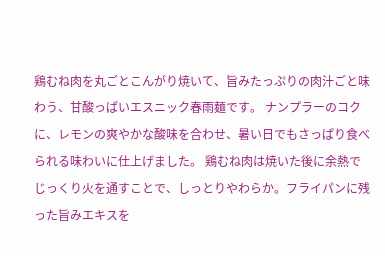鶏むね肉を丸ごとこんがり焼いて、旨みたっぷりの肉汁ごと味わう、甘酸っぱいエスニック春雨麺です。 ナンプラーのコクに、レモンの爽やかな酸味を合わせ、暑い日でもさっぱり食べられる味わいに仕上げました。 鶏むね肉は焼いた後に余熱でじっくり火を通すことで、しっとりやわらか。フライパンに残った旨みエキスを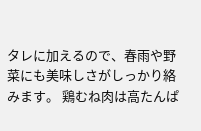タレに加えるので、春雨や野菜にも美味しさがしっかり絡みます。 鶏むね肉は高たんぱ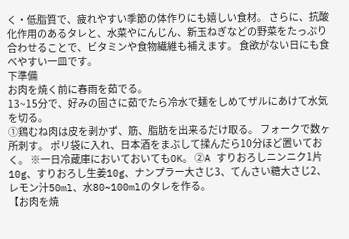く・低脂質で、疲れやすい季節の体作りにも嬉しい食材。 さらに、抗酸化作用のあるタレと、水菜やにんじん、新玉ねぎなどの野菜をたっぷり合わせることで、ビタミンや食物繊維も補えます。 食欲がない日にも食べやすい一皿です。
下準備
お肉を焼く前に春雨を茹でる。
13~15分で、好みの固さに茹でたら冷水で麺をしめてザルにあけて水気を切る。
①鶏むね肉は皮を剥かず、筋、脂肪を出来るだけ取る。 フォークで数ヶ所刺す。 ポリ袋に入れ、日本酒をまぶして揉んだら10分ほど置いておく。 ※一日冷蔵庫においておいてもOK。 ②A すりおろしニンニク1片 10g、すりおろし生姜10g、ナンプラー大さじ3、てんさい糖大さじ2、レモン汁50ml、水80~100mlのタレを作る。
【お肉を焼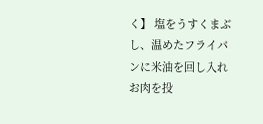く】 塩をうすくまぶし、温めたフライパンに米油を回し入れお肉を投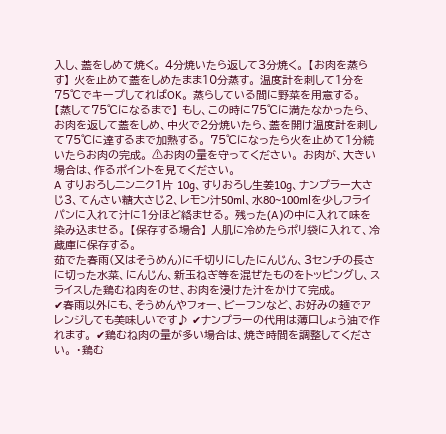入し、蓋をしめて焼く。 4分焼いたら返して3分焼く。 【お肉を蒸らす】 火を止めて蓋をしめたまま10分蒸す。 温度計を刺して1分を75℃でキープしてればOK。 蒸らしている間に野菜を用意する。 【蒸して75℃になるまで】 もし、この時に75℃に満たなかったら、お肉を返して蓋をしめ、中火で2分焼いたら、蓋を開け温度計を刺して75℃に達するまで加熱する。 75℃になったら火を止めて1分続いたらお肉の完成。 ⚠お肉の量を守ってください。 お肉が、大きい場合は、作るポイントを見てください。
A すりおろしニンニク1片 10g、すりおろし生姜10g、ナンプラー大さじ3、てんさい糖大さじ2、レモン汁50ml、水80~100mlを少しフライパンに入れて汁に1分ほど絡ませる。 残った(A)の中に入れて味を染み込ませる。 【保存する場合】 人肌に冷めたらポリ袋に入れて、冷蔵庫に保存する。
茹でた春雨(又はそうめん)に千切りにしたにんじん、3センチの長さに切った水菜、にんじん、新玉ねぎ等を混ぜたものをトッピングし、スライスした鶏むね肉をのせ、お肉を浸けた汁をかけて完成。
✔春雨以外にも、そうめんやフォー、ビーフンなど、お好みの麺でアレンジしても美味しいです♪ ✔ナンプラーの代用は薄口しょう油で作れます。 ✔鶏むね肉の量が多い場合は、焼き時間を調整してください。 ・鶏む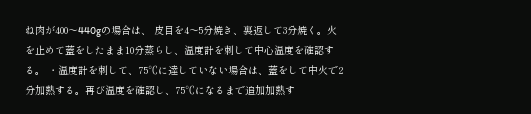ね肉が400〜440gの場合は、 皮目を4〜5分焼き、裏返して3分焼く。火を止めて蓋をしたまま10分蒸らし、温度計を刺して中心温度を確認する。 ・温度計を刺して、75℃に達していない場合は、蓋をして中火で2分加熱する。再び温度を確認し、75℃になるまで追加加熱す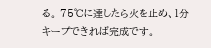る。 75℃に達したら火を止め、1分キープできれば完成です。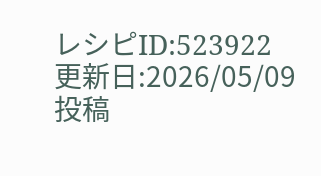レシピID:523922
更新日:2026/05/09
投稿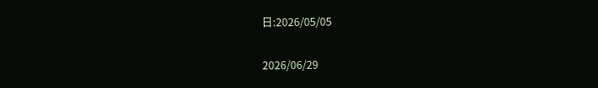日:2026/05/05

2026/06/29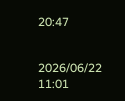20:47


2026/06/22 11:01